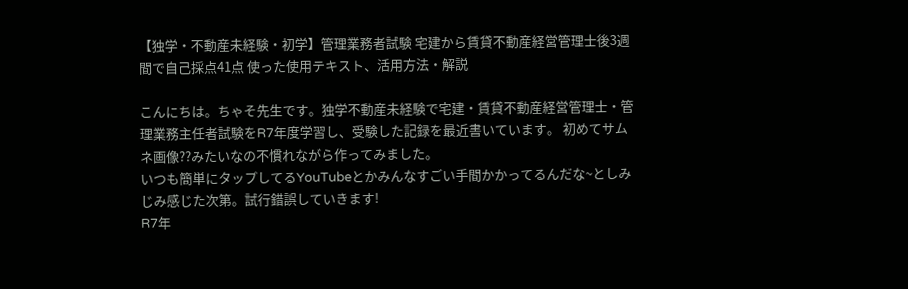【独学・不動産未経験・初学】管理業務者試験 宅建から賃貸不動産経営管理士後3週間で自己採点41点 使った使用テキスト、活用方法・解説

こんにちは。ちゃそ先生です。独学不動産未経験で宅建・賃貸不動産経営管理士・管理業務主任者試験をR7年度学習し、受験した記録を最近書いています。 初めてサムネ画像??みたいなの不慣れながら作ってみました。
いつも簡単にタップしてるYouTubeとかみんなすごい手間かかってるんだな~としみじみ感じた次第。試行錯誤していきます!
R7年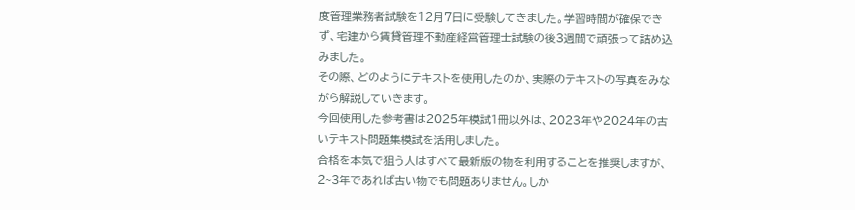度管理業務者試験を12月7日に受験してきました。学習時間が確保できず、宅建から賃貸管理不動産経営管理士試験の後3週間で頑張って詰め込みました。
その際、どのようにテキストを使用したのか、実際のテキストの写真をみながら解説していきます。
今回使用した参考書は2025年模試1冊以外は、2023年や2024年の古いテキスト問題集模試を活用しました。
合格を本気で狙う人はすべて最新版の物を利用することを推奨しますが、2~3年であれば古い物でも問題ありません。しか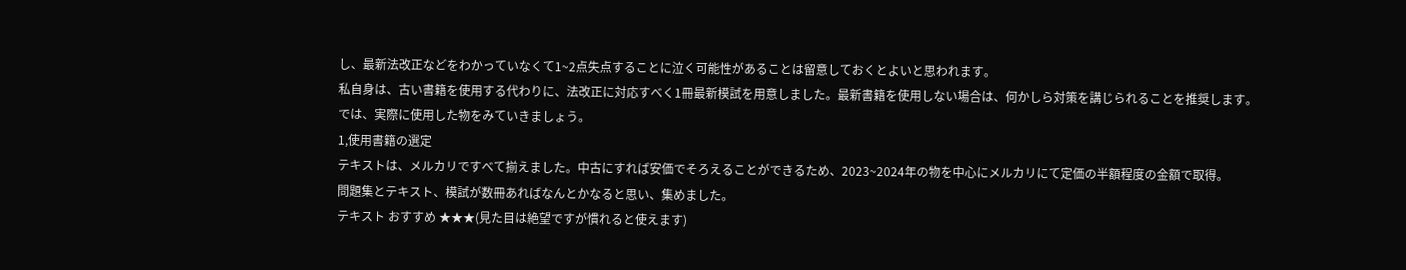し、最新法改正などをわかっていなくて1~2点失点することに泣く可能性があることは留意しておくとよいと思われます。
私自身は、古い書籍を使用する代わりに、法改正に対応すべく1冊最新模試を用意しました。最新書籍を使用しない場合は、何かしら対策を講じられることを推奨します。
では、実際に使用した物をみていきましょう。
1,使用書籍の選定
テキストは、メルカリですべて揃えました。中古にすれば安価でそろえることができるため、2023~2024年の物を中心にメルカリにて定価の半額程度の金額で取得。
問題集とテキスト、模試が数冊あればなんとかなると思い、集めました。
テキスト おすすめ ★★★(見た目は絶望ですが慣れると使えます)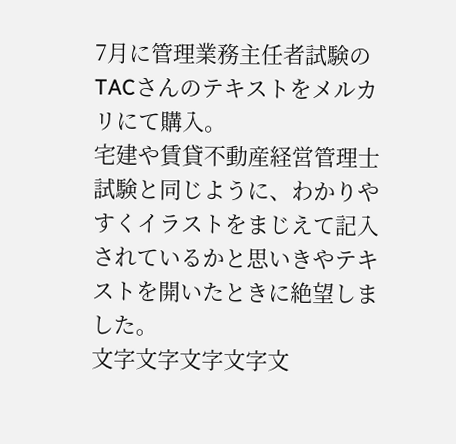7月に管理業務主任者試験のTACさんのテキストをメルカリにて購入。
宅建や賃貸不動産経営管理士試験と同じように、わかりやすくイラストをまじえて記入されているかと思いきやテキストを開いたときに絶望しました。
文字文字文字文字文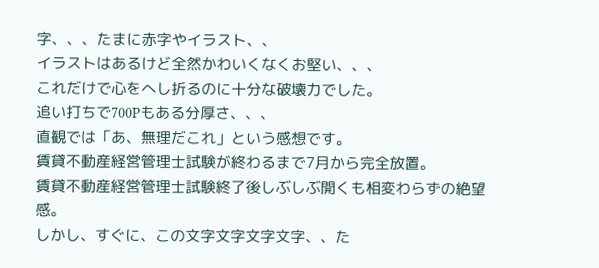字、、、たまに赤字やイラスト、、
イラストはあるけど全然かわいくなくお堅い、、、
これだけで心をへし折るのに十分な破壊力でした。
追い打ちで700Pもある分厚さ、、、
直観では「あ、無理だこれ」という感想です。
賃貸不動産経営管理士試験が終わるまで7月から完全放置。
賃貸不動産経営管理士試験終了後しぶしぶ開くも相変わらずの絶望感。
しかし、すぐに、この文字文字文字文字、、た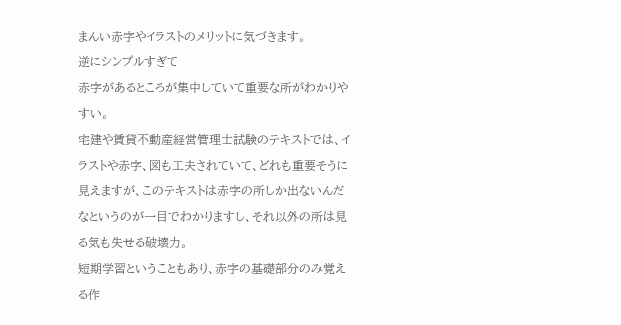まんい赤字やイラストのメリットに気づきます。
逆にシンプルすぎて
赤字があるところが集中していて重要な所がわかりやすい。
宅建や賃貸不動産経営管理士試験のテキストでは、イラストや赤字、図も工夫されていて、どれも重要そうに見えますが、このテキストは赤字の所しか出ないんだなというのが一目でわかりますし、それ以外の所は見る気も失せる破壊力。
短期学習ということもあり、赤字の基礎部分のみ覚える作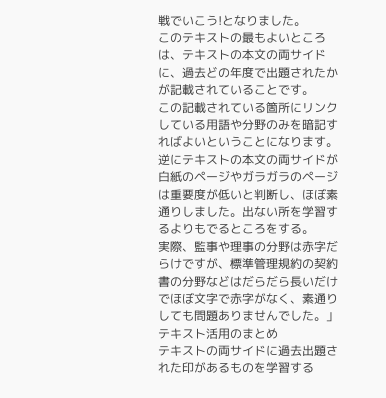戦でいこう!となりました。
このテキストの最もよいところは、テキストの本文の両サイドに、過去どの年度で出題されたかが記載されていることです。
この記載されている箇所にリンクしている用語や分野のみを暗記すればよいということになります。
逆にテキストの本文の両サイドが白紙のページやガラガラのページは重要度が低いと判断し、ほぼ素通りしました。出ない所を学習するよりもでるところをする。
実際、監事や理事の分野は赤字だらけですが、標準管理規約の契約書の分野などはだらだら長いだけでほぼ文字で赤字がなく、素通りしても問題ありませんでした。」
テキスト活用のまとめ
テキストの両サイドに過去出題された印があるものを学習する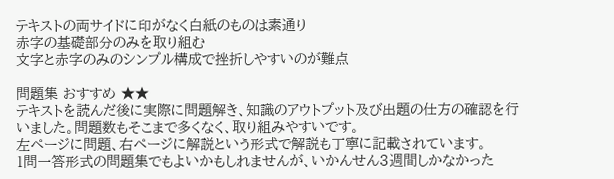テキストの両サイドに印がなく白紙のものは素通り
赤字の基礎部分のみを取り組む
文字と赤字のみのシンプル構成で挫折しやすいのが難点

問題集 おすすめ ★★
テキストを読んだ後に実際に問題解き、知識のアウトプット及び出題の仕方の確認を行いました。問題数もそこまで多くなく、取り組みやすいです。
左ページに問題、右ページに解説という形式で解説も丁寧に記載されています。
1問一答形式の問題集でもよいかもしれませんが、いかんせん3週間しかなかった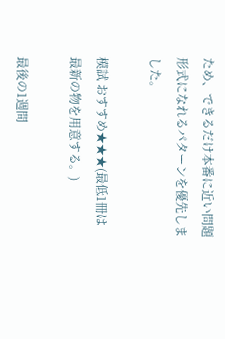ため、できるだけ本番に近い問題形式になれるパターンを優先しました。

模試 おすすめ★★★(最低1冊は最新の物を用意する。)

最後の1週間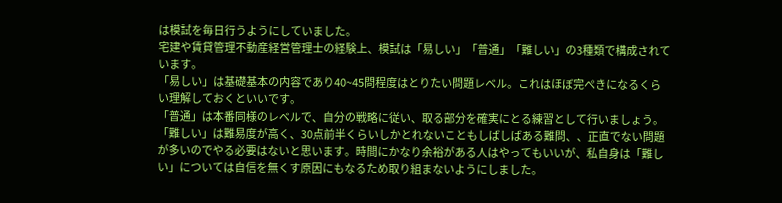は模試を毎日行うようにしていました。
宅建や賃貸管理不動産経営管理士の経験上、模試は「易しい」「普通」「難しい」の3種類で構成されています。
「易しい」は基礎基本の内容であり40~45問程度はとりたい問題レベル。これはほぼ完ぺきになるくらい理解しておくといいです。
「普通」は本番同様のレベルで、自分の戦略に従い、取る部分を確実にとる練習として行いましょう。
「難しい」は難易度が高く、30点前半くらいしかとれないこともしばしばある難問、、正直でない問題が多いのでやる必要はないと思います。時間にかなり余裕がある人はやってもいいが、私自身は「難しい」については自信を無くす原因にもなるため取り組まないようにしました。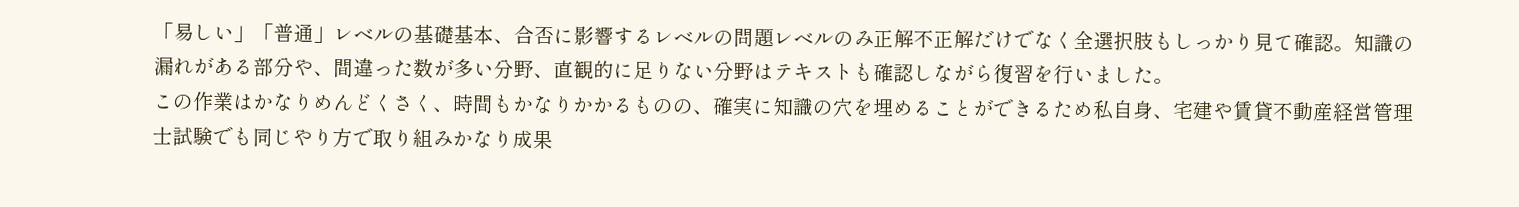「易しい」「普通」レベルの基礎基本、合否に影響するレベルの問題レベルのみ正解不正解だけでなく全選択肢もしっかり見て確認。知識の漏れがある部分や、間違った数が多い分野、直観的に足りない分野はテキストも確認しながら復習を行いました。
この作業はかなりめんどくさく、時間もかなりかかるものの、確実に知識の穴を埋めることができるため私自身、宅建や賃貸不動産経営管理士試験でも同じやり方で取り組みかなり成果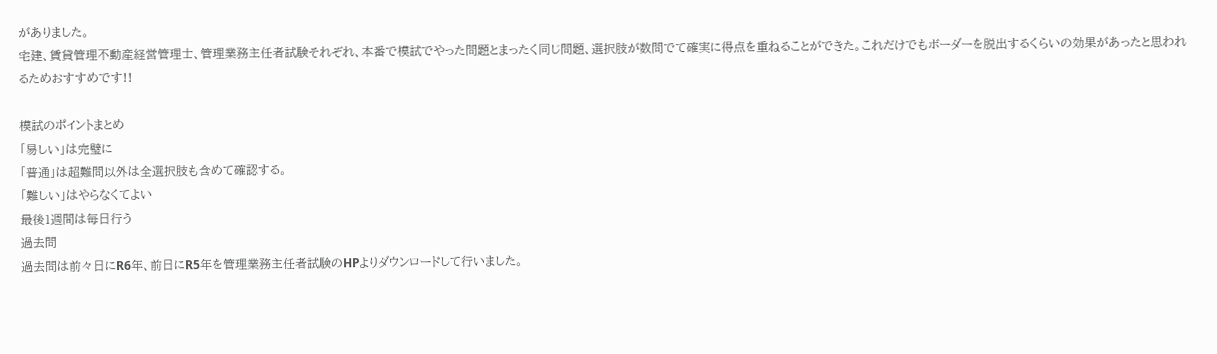がありました。
宅建、賃貸管理不動産経営管理士、管理業務主任者試験それぞれ、本番で模試でやった問題とまったく同じ問題、選択肢が数問でて確実に得点を重ねることができた。これだけでもボーダーを脱出するくらいの効果があったと思われるためおすすめです!!

模試のポイントまとめ
「易しい」は完璧に
「普通」は超難問以外は全選択肢も含めて確認する。
「難しい」はやらなくてよい
最後1週間は毎日行う
過去問
過去問は前々日にR6年、前日にR5年を管理業務主任者試験のHPよりダウンロードして行いました。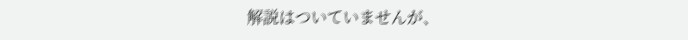解説はついていませんが、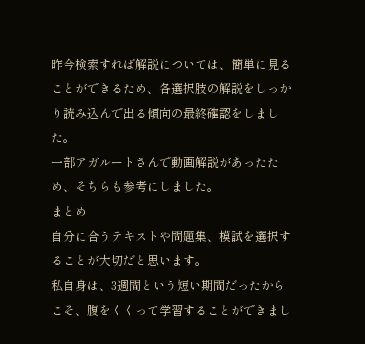昨今検索すれば解説については、簡単に見ることができるため、各選択肢の解説をしっかり読み込んで出る傾向の最終確認をしました。
一部アガルートさんで動画解説があったため、そちらも参考にしました。
まとめ
自分に合うテキストや問題集、模試を選択することが大切だと思います。
私自身は、3週間という短い期間だったからこそ、腹をくくって学習することができまし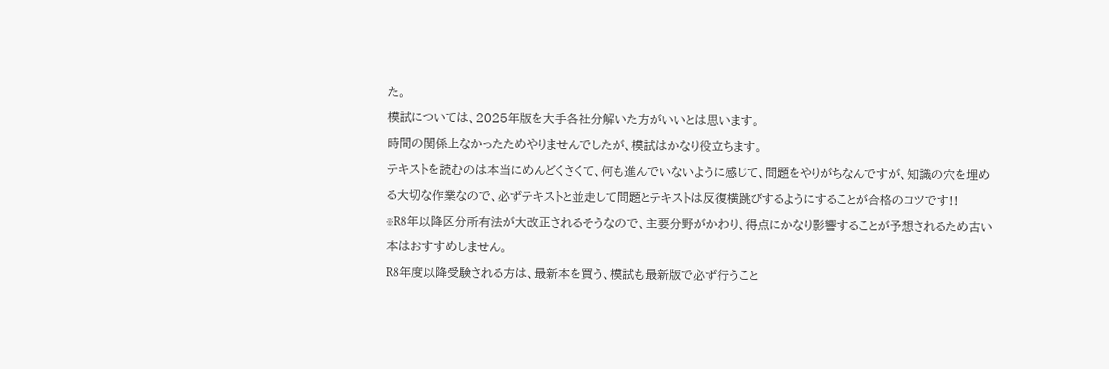た。
模試については、2025年版を大手各社分解いた方がいいとは思います。
時間の関係上なかったためやりませんでしたが、模試はかなり役立ちます。
テキストを読むのは本当にめんどくさくて、何も進んでいないように感じて、問題をやりがちなんですが、知識の穴を埋める大切な作業なので、必ずテキストと並走して問題とテキストは反復横跳びするようにすることが合格のコツです!!
※R8年以降区分所有法が大改正されるそうなので、主要分野がかわり、得点にかなり影響することが予想されるため古い本はおすすめしません。
R8年度以降受験される方は、最新本を買う、模試も最新版で必ず行うこと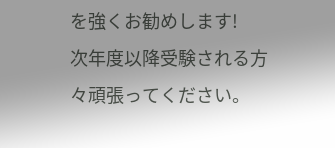を強くお勧めします!
次年度以降受験される方々頑張ってください。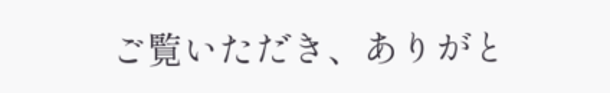ご覧いただき、ありがと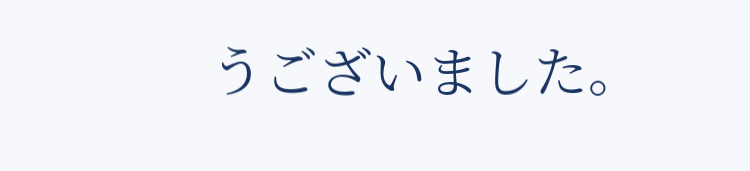うございました。